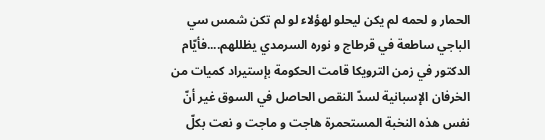الحمار و لحمه لم يكن ليحلو لهؤلاء لو لم تكن شمس سي الباجي ساطعة في قرطاج و نوره السرمدي يظللهم....فأيّام الدكتور في زمن الترويكا قامت الحكومة بإستيراد كميات من الخرفان الإسبانية لسدّ النقص الحاصل في السوق غير أنّ نفس هذه النخبة المستحمرة هاجت و ماجت و نعت بكلّ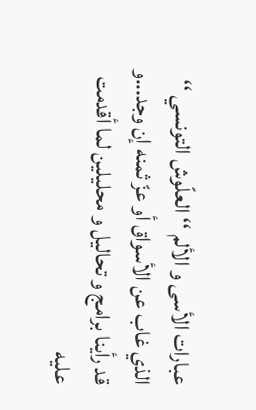عبارات الأسى و الألم ‘‘ العلّوش التونسي ‘‘ الذي غاب عن الأسواق أو عزّ ثمنه إن وجد...و قد رأينا برامج و تحاليل و محليلين لما أقدمت عليه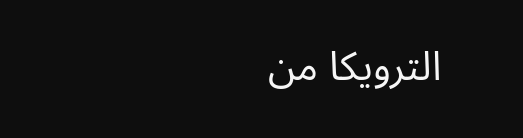الترويكا من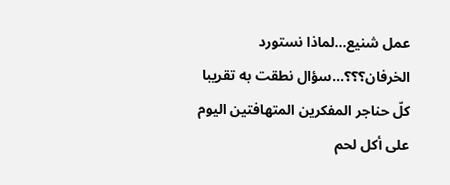عمل شنيع...لماذا نستورد الخرفان؟؟؟...سؤال نطقت به تقريبا كلّ حناجر المفكرين المتهافتين اليوم على أكل لحم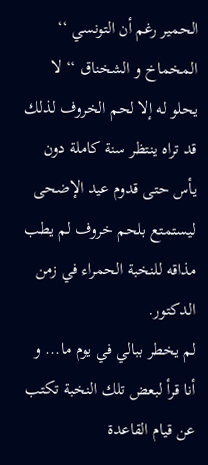الحمير رغم أن التونسي ‘‘ المخماخ و الشخناق ‘‘ لا يحلو له إلا لحم الخروف لذلك قد تراه ينتظر سنة كاملة دون يأس حتى قدوم عيد الإضحى ليستمتع بلحم خروف لم يطب مذاقه للنخبة الحمراء في زمن الدكتور.
لم يخطر ببالي في يوم ما... و أنا قرأ لبعض تلك النخبة تكتب عن قيام القاعدة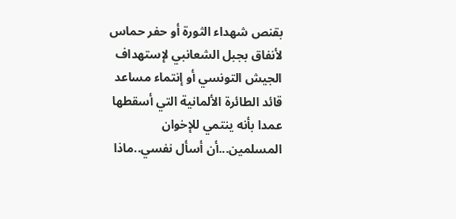بقنص شهداء الثورة أو حفر حماس لأنفاق بجبل الشعانبي لإستهداف الجيش التونسي أو إنتماء مساعد قائد الطائرة الألمانية التي أسقطها عمدا بأنه ينتمي للإخوان المسلمين...أن أسأل نفسي..ماذا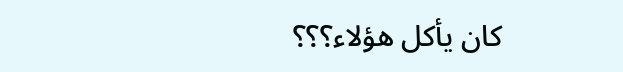كان يأكل هؤلاء؟؟؟